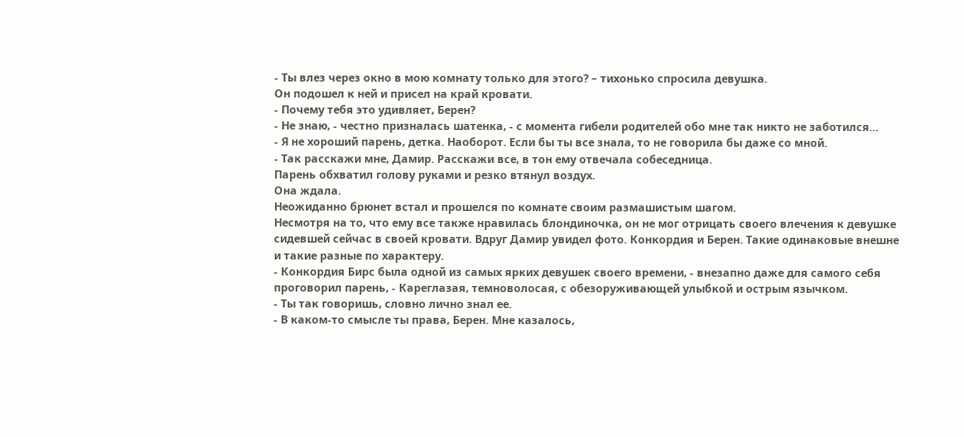- Ты влез через окно в мою комнату только для этого? – тихонько спросила девушка.
Он подошел к ней и присел на край кровати.
- Почему тебя это удивляет, Берен?
- Не знаю, - честно призналась шатенка, - с момента гибели родителей обо мне так никто не заботился…
- Я не хороший парень, детка. Наоборот. Если бы ты все знала, то не говорила бы даже со мной.
- Так расскажи мне, Дамир. Расскажи все, в тон ему отвечала собеседница.
Парень обхватил голову руками и резко втянул воздух.
Она ждала.
Неожиданно брюнет встал и прошелся по комнате своим размашистым шагом.
Несмотря на то, что ему все также нравилась блондиночка, он не мог отрицать своего влечения к девушке сидевшей сейчас в своей кровати. Вдруг Дамир увидел фото. Конкордия и Берен. Такие одинаковые внешне и такие разные по характеру.
- Конкордия Бирс была одной из самых ярких девушек своего времени, - внезапно даже для самого себя проговорил парень, - Кареглазая, темноволосая, с обезоруживающей улыбкой и острым язычком.
- Ты так говоришь, словно лично знал ее.
- В каком-то смысле ты права, Берен. Мне казалось,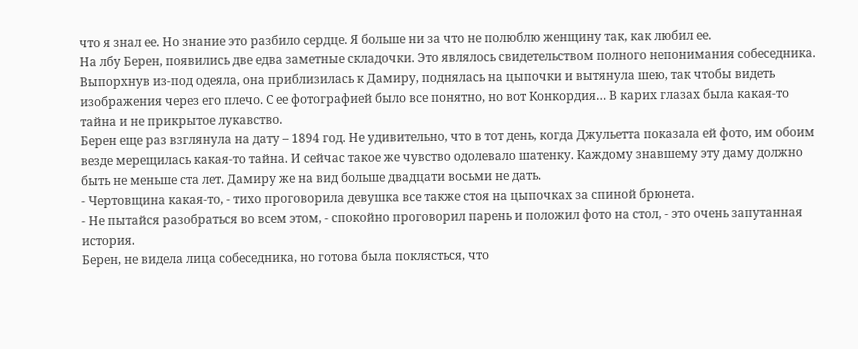что я знал ее. Но знание это разбило сердце. Я больше ни за что не полюблю женщину так, как любил ее.
На лбу Берен, появились две едва заметные складочки. Это являлось свидетельством полного непонимания собеседника. Выпорхнув из-под одеяла, она приблизилась к Дамиру, поднялась на цыпочки и вытянула шею, так чтобы видеть изображения через его плечо. С ее фотографией было все понятно, но вот Конкордия… В карих глазах была какая-то тайна и не прикрытое лукавство.
Берен еще раз взглянула на дату – 1894 год. Не удивительно, что в тот день, когда Джульетта показала ей фото, им обоим везде мерещилась какая-то тайна. И сейчас такое же чувство одолевало шатенку. Каждому знавшему эту даму должно быть не меньше ста лет. Дамиру же на вид больше двадцати восьми не дать.
- Чертовщина какая-то, - тихо проговорила девушка все также стоя на цыпочках за спиной брюнета.
- Не пытайся разобраться во всем этом, - спокойно проговорил парень и положил фото на стол, - это очень запутанная история.
Берен, не видела лица собеседника, но готова была поклясться, что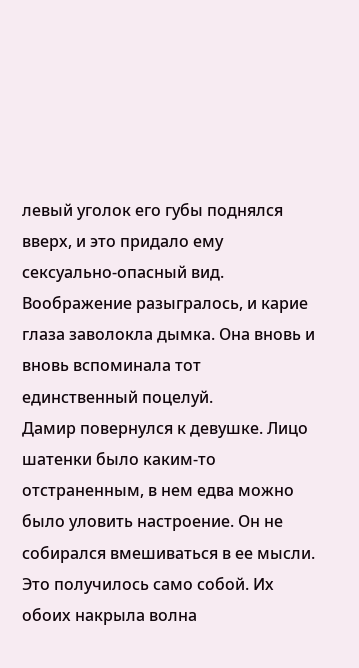левый уголок его губы поднялся вверх, и это придало ему сексуально-опасный вид. Воображение разыгралось, и карие глаза заволокла дымка. Она вновь и вновь вспоминала тот единственный поцелуй.
Дамир повернулся к девушке. Лицо шатенки было каким-то отстраненным, в нем едва можно было уловить настроение. Он не собирался вмешиваться в ее мысли. Это получилось само собой. Их обоих накрыла волна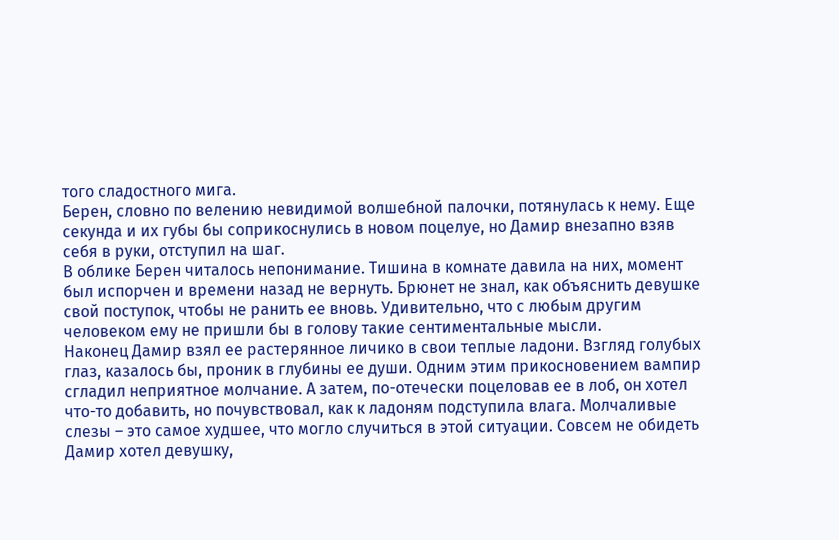того сладостного мига.
Берен, словно по велению невидимой волшебной палочки, потянулась к нему. Еще секунда и их губы бы соприкоснулись в новом поцелуе, но Дамир внезапно взяв себя в руки, отступил на шаг.
В облике Берен читалось непонимание. Тишина в комнате давила на них, момент был испорчен и времени назад не вернуть. Брюнет не знал, как объяснить девушке свой поступок, чтобы не ранить ее вновь. Удивительно, что с любым другим человеком ему не пришли бы в голову такие сентиментальные мысли.
Наконец Дамир взял ее растерянное личико в свои теплые ладони. Взгляд голубых глаз, казалось бы, проник в глубины ее души. Одним этим прикосновением вампир сгладил неприятное молчание. А затем, по-отечески поцеловав ее в лоб, он хотел что-то добавить, но почувствовал, как к ладоням подступила влага. Молчаливые слезы – это самое худшее, что могло случиться в этой ситуации. Совсем не обидеть Дамир хотел девушку,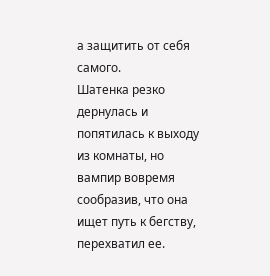а защитить от себя самого.
Шатенка резко дернулась и попятилась к выходу из комнаты, но вампир вовремя сообразив, что она ищет путь к бегству, перехватил ее.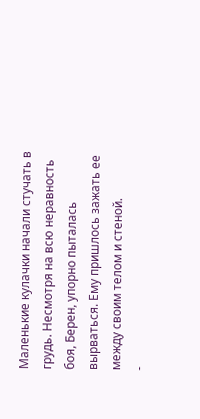Маленькие кулачки начали стучать в грудь. Несмотря на всю неравность боя, Берен, упорно пыталась вырваться. Ему пришлось зажать ее между своим телом и стеной.
-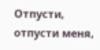Отпусти, отпусти меня,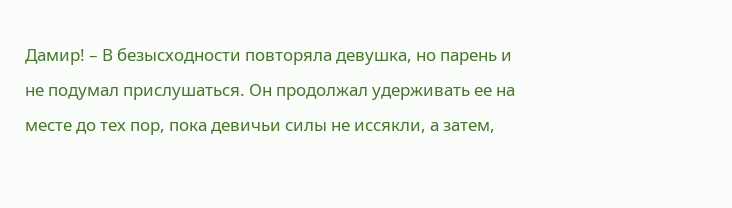Дамир! – В безысходности повторяла девушка, но парень и не подумал прислушаться. Он продолжал удерживать ее на месте до тех пор, пока девичьи силы не иссякли, а затем,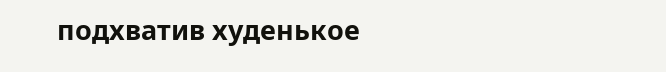подхватив худенькое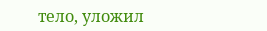тело, уложил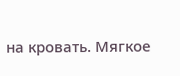на кровать. Мягкое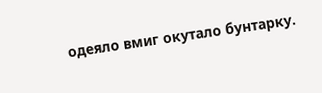одеяло вмиг окутало бунтарку.